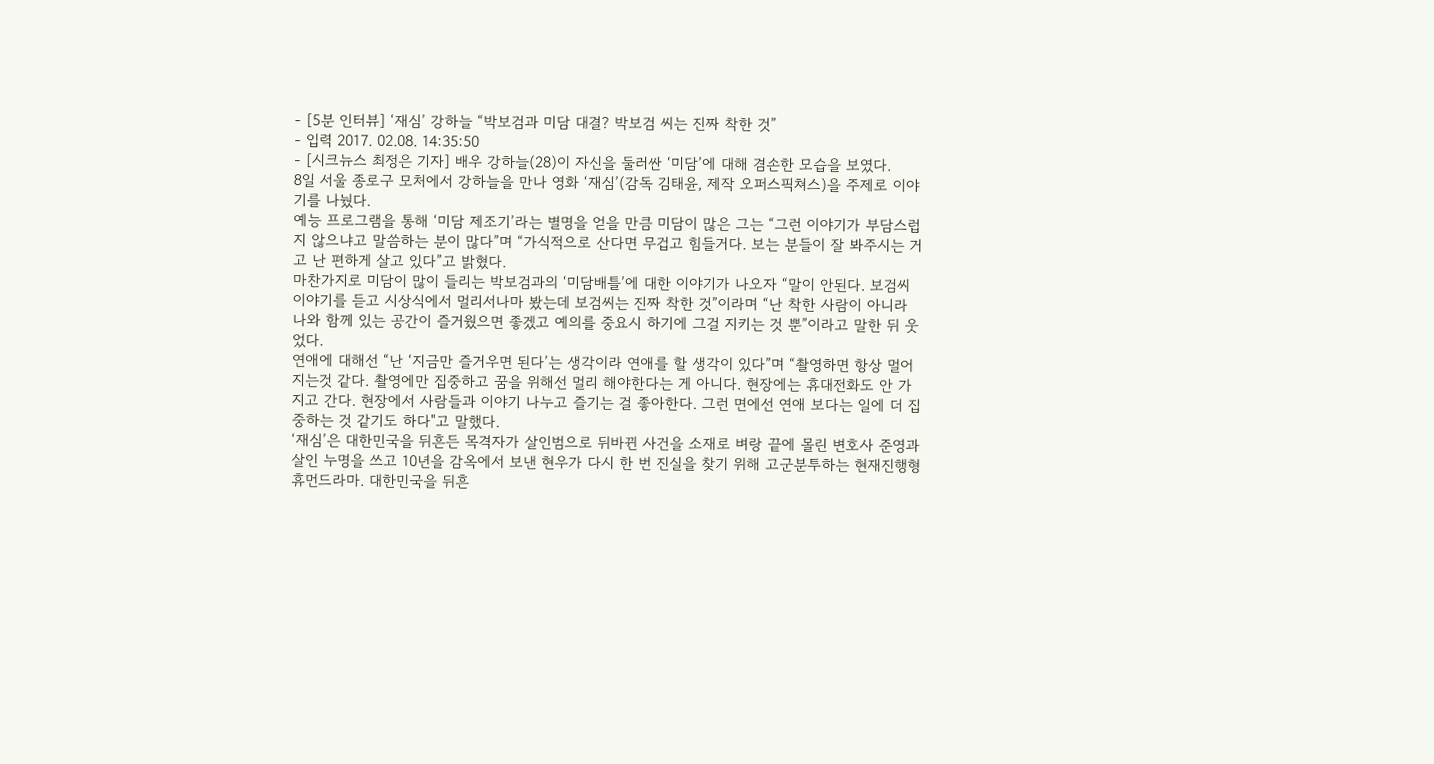- [5분 인터뷰] ‘재심’ 강하늘 “박보검과 미담 대결? 박보검 씨는 진짜 착한 것”
- 입력 2017. 02.08. 14:35:50
- [시크뉴스 최정은 기자] 배우 강하늘(28)이 자신을 둘러싼 ‘미담’에 대해 겸손한 모습을 보였다.
8일 서울 종로구 모처에서 강하늘을 만나 영화 ‘재심’(감독 김태윤, 제작 오퍼스픽쳐스)을 주제로 이야기를 나눴다.
예능 프로그램을 통해 ‘미담 제조기’라는 별명을 얻을 만큼 미담이 많은 그는 “그런 이야기가 부담스럽지 않으냐고 말씀하는 분이 많다”며 “가식적으로 산다면 무겁고 힘들거다. 보는 분들이 잘 봐주시는 거고 난 편하게 살고 있다”고 밝혔다.
마찬가지로 미담이 많이 들리는 박보검과의 ‘미담배틀’에 대한 이야기가 나오자 “말이 안된다. 보검씨 이야기를 듣고 시상식에서 멀리서나마 봤는데 보검씨는 진짜 착한 것”이라며 “난 착한 사람이 아니라 나와 함께 있는 공간이 즐거웠으면 좋겠고 예의를 중요시 하기에 그걸 지키는 것 뿐”이라고 말한 뒤 웃었다.
연애에 대해선 “난 ‘지금만 즐거우면 된다’는 생각이라 연애를 할 생각이 있다”며 “촬영하면 항상 멀어지는것 같다. 촬영에만 집중하고 꿈을 위해선 멀리 해야한다는 게 아니다. 현장에는 휴대전화도 안 가지고 간다. 현장에서 사람들과 이야기 나누고 즐기는 걸 좋아한다. 그런 면에선 연애 보다는 일에 더 집중하는 것 같기도 하다"고 말했다.
‘재심’은 대한민국을 뒤흔든 목격자가 살인범으로 뒤바뀐 사건을 소재로 벼랑 끝에 몰린 변호사 준영과 살인 누명을 쓰고 10년을 감옥에서 보낸 현우가 다시 한 번 진실을 찾기 위해 고군분투하는 현재진행형 휴먼드라마. 대한민국을 뒤흔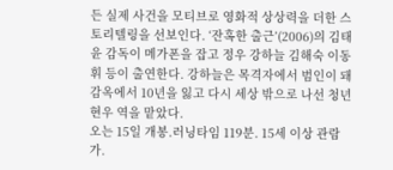든 실제 사건을 모티브로 영화적 상상력을 더한 스토리텔링을 선보인다. ‘잔혹한 출근’(2006)의 김태윤 감독이 메가폰을 잡고 정우 강하늘 김해숙 이동휘 등이 출연한다. 강하늘은 목격자에서 범인이 돼 감옥에서 10년을 잃고 다시 세상 밖으로 나선 청년 현우 역을 맡았다.
오는 15일 개봉.러닝타임 119분. 15세 이상 관람가.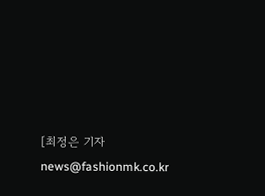[최정은 기자 news@fashionmk.co.kr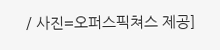/ 사진=오퍼스픽쳐스 제공]